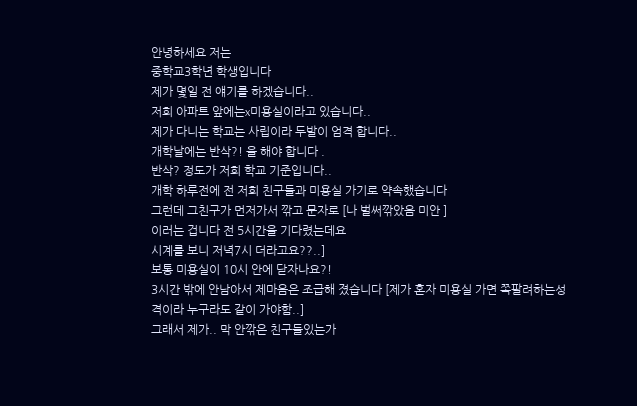안녕하세요 저는
중학교3학년 학생입니다
제가 몇일 전 얘기를 하겠습니다..
저희 아파트 앞에는x미용실이라고 있습니다..
제가 다니는 학교는 사립이라 두발이 엄격 합니다..
개학날에는 반삭?! 을 해야 합니다 .
반삭? 정도가 저희 학교 기준입니다..
개학 하루전에 전 저희 친구들과 미용실 가기로 약속했습니다
그런데 그친구가 먼저가서 깎고 문자로 [나 벌써깎았음 미안 ]
이러는 겁니다 전 5시간을 기다렸는데요
시계를 보니 저녁7시 더라고요??..]
보통 미용실이 10시 안에 닫자나요?!
3시간 밖에 안남아서 제마음은 조급해 졌습니다 [제가 혼자 미용실 가면 쪽팔려하는성격이라 누구라도 같이 가야함..]
그래서 제가.. 막 안깎은 친구들있는가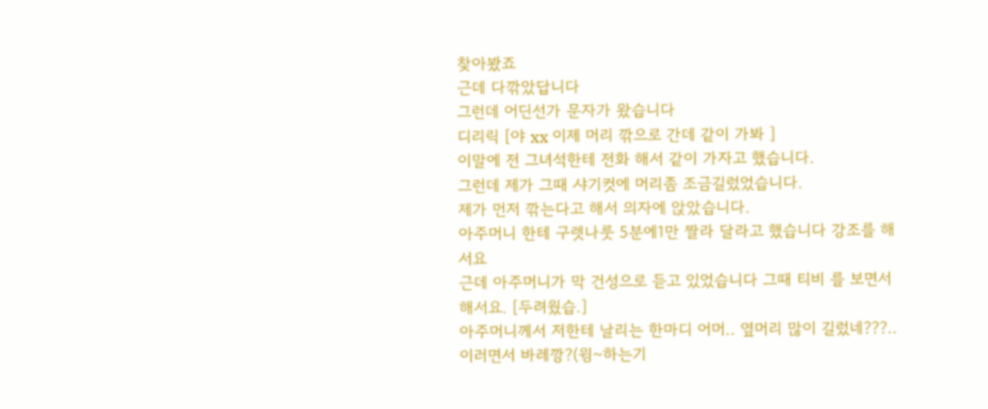찾아봤죠
근데 다깎았답니다
그런데 어딘선가 문자가 왔습니다
디리릭 [야 xx 이제 머리 깎으로 간데 같이 가봐 ]
이말에 전 그녀석한테 전화 해서 같이 가자고 했습니다.
그런데 제가 그때 샤기컷에 머리좀 조금길렀었습니다.
제가 먼저 깎는다고 해서 의자에 앉았습니다.
아주머니 한테 구렛나룻 5분에1만 짤라 달라고 했습니다 강조를 해서요
근데 아주머니가 막 건성으로 듣고 있었습니다 그때 티비 를 보면서 해서요. [두려웠습.]
아주머니께서 저한테 날리는 한마디 어머.. 옆머리 많이 길렀네???..
이러면서 바레깡?(윙~하는기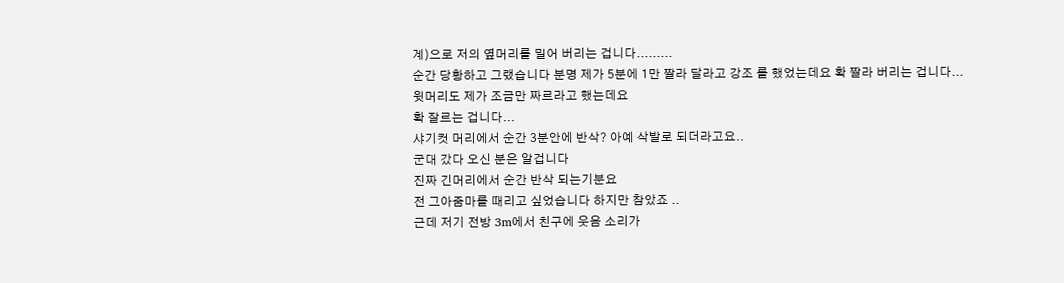계)으로 저의 옆머리를 밀어 버리는 겁니다.........
순간 당황하고 그랬습니다 분명 제가 5분에 1만 짤라 달라고 강조 를 했었는데요 확 짤라 버리는 겁니다...
윗머리도 제가 조금만 짜르라고 했는데요
확 잘르는 겁니다...
샤기컷 머리에서 순간 3분안에 반삭? 아예 삭발로 되더라고요..
군대 갔다 오신 분은 알겁니다
진짜 긴머리에서 순간 반삭 되는기분요
전 그아줌마를 때리고 싶었습니다 하지만 참았죠 ..
근데 저기 전방 3m에서 친구에 웃음 소리가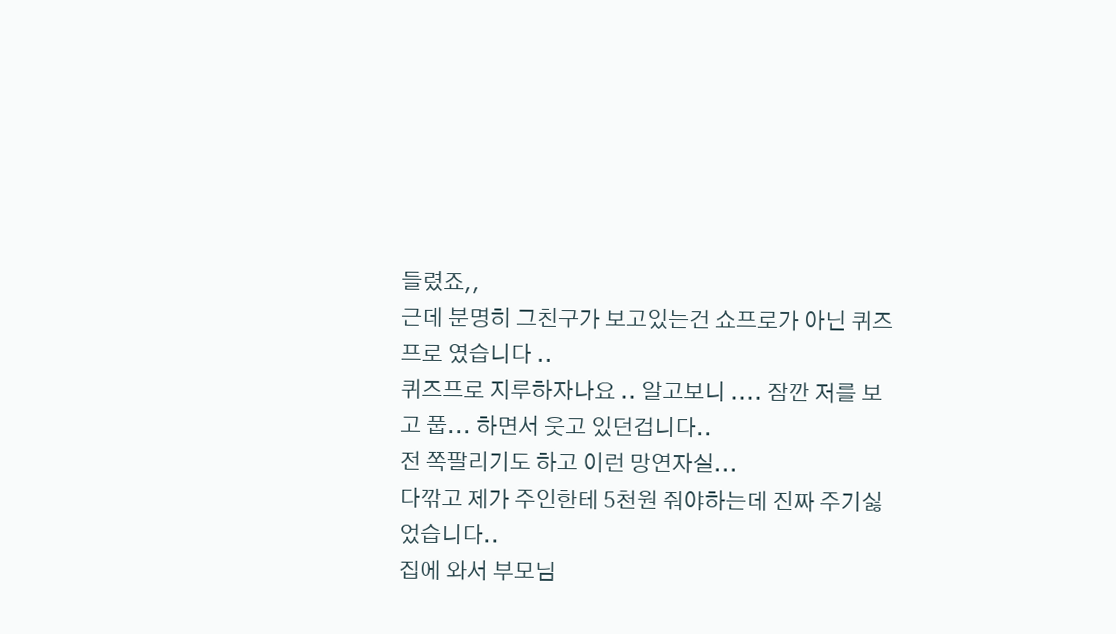들렸죠,,
근데 분명히 그친구가 보고있는건 쇼프로가 아닌 퀴즈 프로 였습니다 ..
퀴즈프로 지루하자나요 .. 알고보니 .... 잠깐 저를 보고 풉... 하면서 웃고 있던겁니다..
전 쪽팔리기도 하고 이런 망연자실...
다깎고 제가 주인한테 5천원 줘야하는데 진짜 주기싫었습니다..
집에 와서 부모님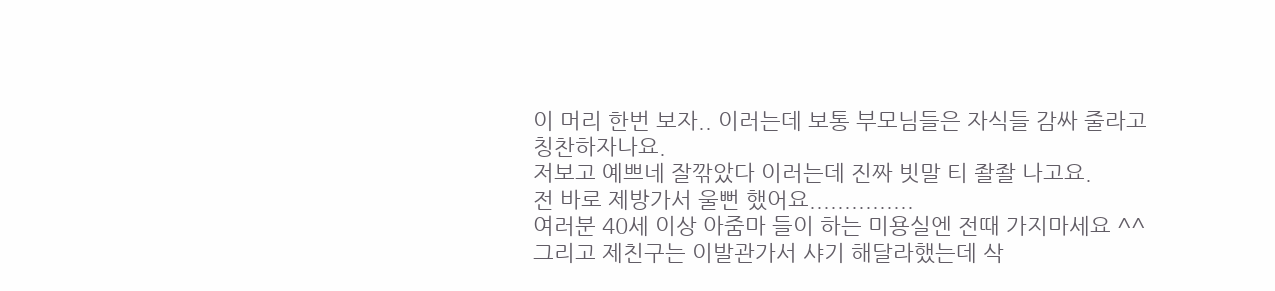이 머리 한번 보자.. 이러는데 보통 부모님들은 자식들 감싸 줄라고
칭찬하자나요.
저보고 예쁘네 잘깎았다 이러는데 진짜 빗말 티 좔좔 나고요.
전 바로 제방가서 울뻔 했어요...............
여러분 40세 이상 아줌마 들이 하는 미용실엔 전때 가지마세요 ^^
그리고 제친구는 이발관가서 샤기 해달라했는데 삭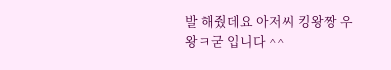발 해줬데요 아저씨 킹왕짱 우왕ㅋ굳 입니다 ^^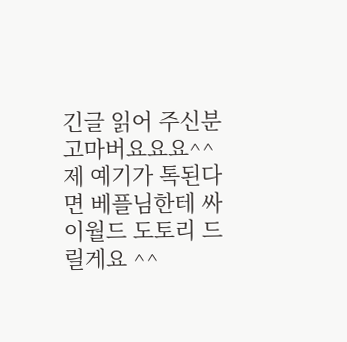긴글 읽어 주신분 고마버요요요^^
제 예기가 톡된다면 베플님한테 싸이월드 도토리 드릴게요 ^^